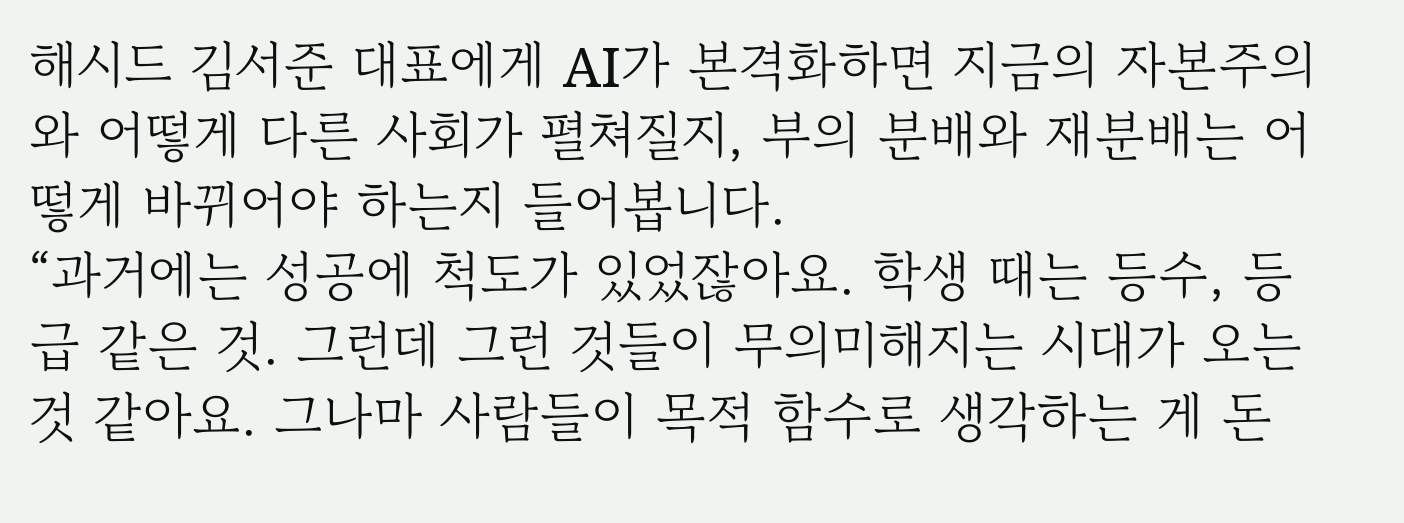해시드 김서준 대표에게 AI가 본격화하면 지금의 자본주의와 어떻게 다른 사회가 펼쳐질지, 부의 분배와 재분배는 어떻게 바뀌어야 하는지 들어봅니다.
“과거에는 성공에 척도가 있었잖아요. 학생 때는 등수, 등급 같은 것. 그런데 그런 것들이 무의미해지는 시대가 오는 것 같아요. 그나마 사람들이 목적 함수로 생각하는 게 돈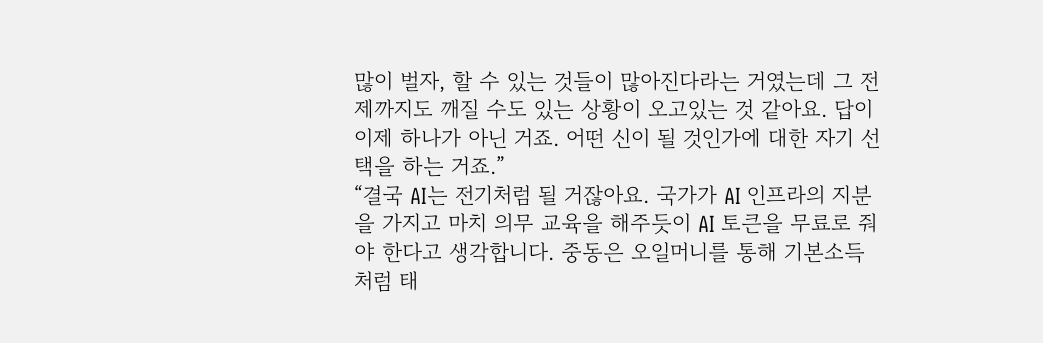많이 벌자, 할 수 있는 것들이 많아진다라는 거였는데 그 전제까지도 깨질 수도 있는 상황이 오고있는 것 같아요. 답이 이제 하나가 아닌 거죠. 어떤 신이 될 것인가에 대한 자기 선택을 하는 거죠.”
“결국 AI는 전기처럼 될 거잖아요. 국가가 AI 인프라의 지분을 가지고 마치 의무 교육을 해주듯이 AI 토큰을 무료로 줘야 한다고 생각합니다. 중동은 오일머니를 통해 기본소득처럼 태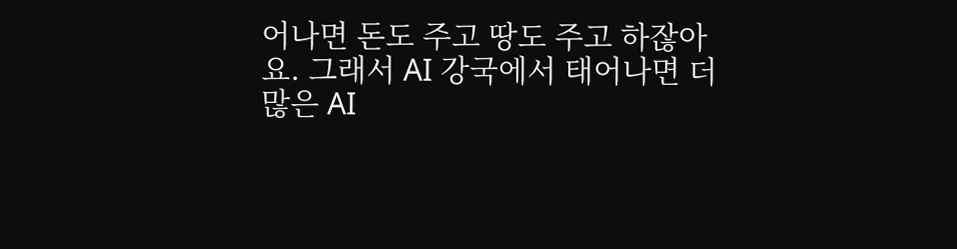어나면 돈도 주고 땅도 주고 하잖아요. 그래서 AI 강국에서 태어나면 더 많은 AI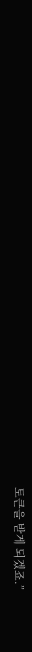토큰을 받게 되겠죠.”